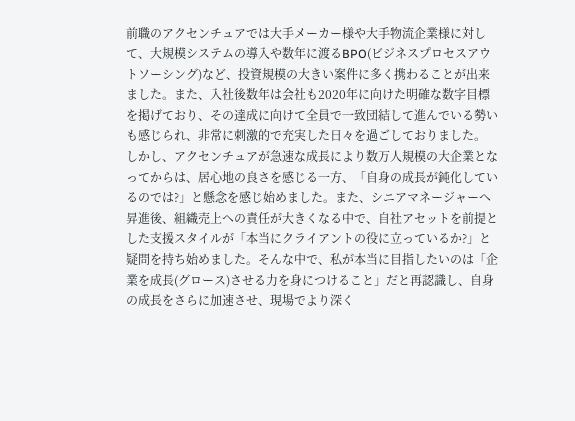前職のアクセンチュアでは大手メーカー様や大手物流企業様に対して、大規模システムの導入や数年に渡るBPO(ビジネスプロセスアウトソーシング)など、投資規模の大きい案件に多く携わることが出来ました。また、入社後数年は会社も2020年に向けた明確な数字目標を掲げており、その達成に向けて全員で一致団結して進んでいる勢いも感じられ、非常に刺激的で充実した日々を過ごしておりました。
しかし、アクセンチュアが急速な成長により数万人規模の大企業となってからは、居心地の良さを感じる一方、「自身の成長が鈍化しているのでは?」と懸念を感じ始めました。また、シニアマネージャーへ昇進後、組織売上への責任が大きくなる中で、自社アセットを前提とした支援スタイルが「本当にクライアントの役に立っているか?」と疑問を持ち始めました。そんな中で、私が本当に目指したいのは「企業を成長(グロース)させる力を身につけること」だと再認識し、自身の成長をさらに加速させ、現場でより深く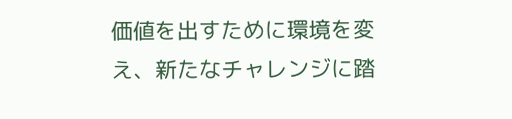価値を出すために環境を変え、新たなチャレンジに踏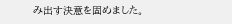み出す決意を固めました。